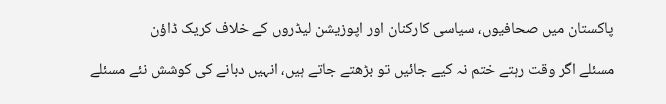پاکستان میں صحافیوں، سیاسی کارکنان اور اپوزیشن لیڈروں کے خلاف کریک ڈاؤن

مسئلے اگر وقت رہتے ختم نہ کیے جائیں تو بڑھتے جاتے ہیں، انہیں دبانے کی کوشش نئے مسئلے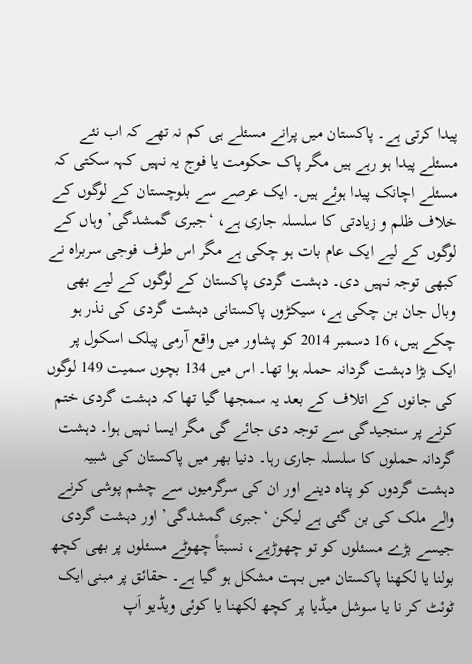پیدا کرتی ہے۔ پاکستان میں پرانے مسئلے ہی کم نہ تھے کہ اب نئے مسئلے پیدا ہو رہے ہیں مگر پاک حکومت یا فوج یہ نہیں کہہ سکتی کہ مسئلے اچانک پیدا ہوئے ہیں۔ ایک عرصے سے بلوچستان کے لوگوں کے خلاف ظلم و زیادتی کا سلسلہ جاری ہے، ‘جبری گمشدگی’ وہاں کے لوگوں کے لیے ایک عام بات ہو چکی ہے مگر اس طرف فوجی سربراہ نے کبھی توجہ نہیں دی۔ دہشت گردی پاکستان کے لوگوں کے لیے بھی وبال جان بن چکی ہے، سیکڑوں پاکستانی دہشت گردی کی نذر ہو چکے ہیں، 16 دسمبر 2014 کو پشاور میں واقع آرمی پبلک اسکول پر ایک بڑا دہشت گردانہ حملہ ہوا تھا۔ اس میں 134 بچوں سمیت 149 لوگوں کی جانوں کے اتلاف کے بعد یہ سمجھا گیا تھا کہ دہشت گردی ختم کرنے پر سنجیدگی سے توجہ دی جائے گی مگر ایسا نہیں ہوا۔ دہشت گردانہ حملوں کا سلسلہ جاری رہا۔ دنیا بھر میں پاکستان کی شبیہ دہشت گردوں کو پناہ دینے اور ان کی سرگرمیوں سے چشم پوشی کرنے والے ملک کی بن گئی ہے لیکن ‘جبری گمشدگی’ اور دہشت گردی جیسے بڑے مسئلوں کو تو چھوڑیے، نسبتاً چھوٹے مسئلوں پر بھی کچھ بولنا یا لکھنا پاکستان میں بہت مشکل ہو گیا ہے۔ حقائق پر مبنی ایک ٹوئٹ کر نا یا سوشل میڈیا پر کچھ لکھنا یا کوئی ویڈیو اَپ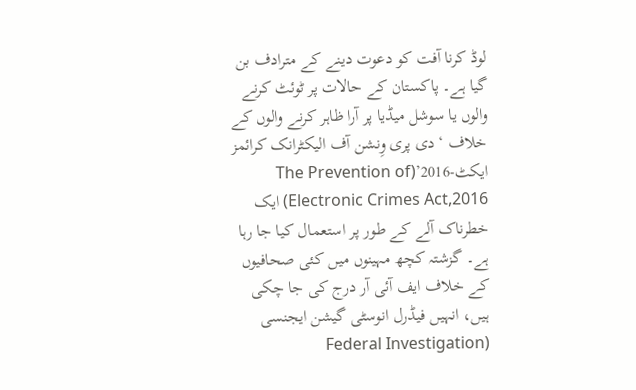لوڈ کرنا آفت کو دعوت دینے کے مترادف بن گیا ہے۔ پاکستان کے حالات پر ٹوئٹ کرنے والوں یا سوشل میڈیا پر آرا ظاہر کرنے والوں کے خلاف ‘دی پری وِنشن آف الیکٹرانک کرائمز ایکٹ-2016’(The Prevention of Electronic Crimes Act,2016) ایک خطرناک آلے کے طور پر استعمال کیا جا رہا ہے۔ گزشتہ کچھ مہینوں میں کئی صحافیوں کے خلاف ایف آئی آر درج کی جا چکی ہیں، انہیں فیڈرل انوسٹی گیشن ایجنسی (Federal Investigation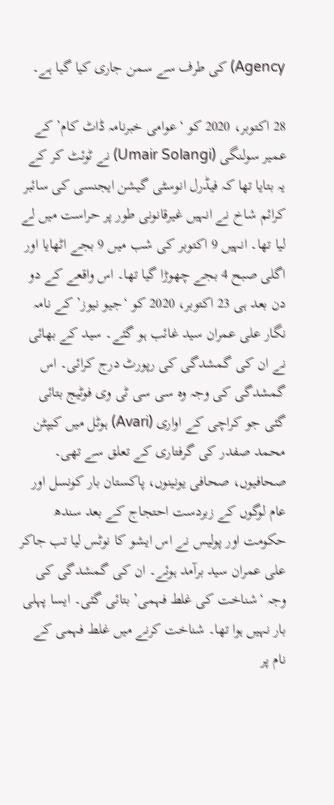Agency) کی طرف سے سمن جاری کیا گیا ہے۔

28 اکتوبر، 2020 کو ‘عوامی خبرنامہ ڈاٹ کام’ کے عمیر سولنگی (Umair Solangi) نے ٹوئٹ کر کے یہ بتایا تھا کہ فیڈرل انوسٹی گیشن ایجنسی کی سائبر کرائم شاخ نے انہیں غیرقانونی طور پر حراست میں لے لیا تھا۔ انہیں 9 اکتوبر کی شب میں 9 بجے اٹھایا اور اگلی صبح 4 بجے چھوڑا گیا تھا۔ اس واقعے کے دو دن بعد ہی 23 اکتوبر، 2020 کو ‘جیو نیوز’ کے نامہ نگار علی عمران سید غائب ہو گئے۔ سید کے بھائی نے ان کی گمشدگی کی رپورٹ درج کرائی۔ اس گمشدگی کی وجہ وہ سی سی ٹی وی فوٹیج بتائی گئی جو کراچی کے اواری (Avari) ہوٹل میں کیپٹن محمد صفدر کی گرفتاری کے تعلق سے تھی۔ صحافیوں، صحافی یونینوں، پاکستان بار کونسل اور عام لوگوں کے زبردست احتجاج کے بعد سندھ حکومت اور پولیس نے اس ایشو کا نوٹس لیا تب جاکر علی عمران سید برآمد ہوئے۔ ان کی گمشدگی کی وجہ ‘شناخت کی غلط فہمی’ بتائی گئی۔ ایسا پہلی بار نہیں ہوا تھا۔ شناخت کرنے میں غلط فہمی کے نام پر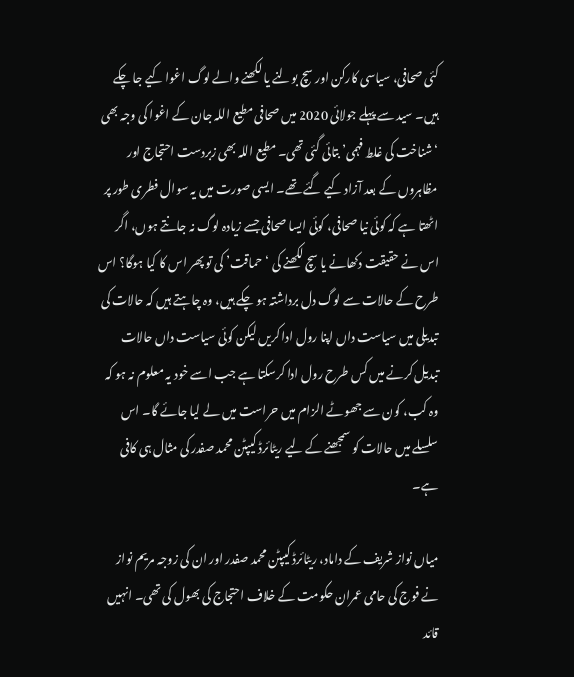کئی صحافی، سیاسی کارکن اور سچ بولنے یا لکھنے والے لوگ اغوا کیے جا چکے ہیں۔ سید سے پہلے جولائی 2020 میں صحافی مطیع اللہ جان کے اغوا کی وجہ بھی ‘شناخت کی غلط فہمی’ بتائی گئی تھی۔ مطیع اللہ بھی زبردست احتجاج اور مظاہروں کے بعد آزاد کیے گئے تھے۔ ایسی صورت میں یہ سوال فطری طور پر اٹھتا ہے کہ کوئی نیا صحافی، کوئی ایسا صحافی جسے زیادہ لوگ نہ جانتے ہوں، اگر اس نے حقیقت دکھانے یا سچ لکھنے کی ‘حماقت’ کی تو پھر اس کا کیا ہوگا؟ اس طرح کے حالات سے لوگ دل برداشتہ ہو چکے ہیں، وہ چاہتے ہیں کہ حالات کی تبدیلی میں سیاست داں اپنا رول ادا کریں لیکن کوئی سیاست داں حالات تبدیل کرنے میں کس طرح رول ادا کرسکتا ہے جب اسے خود یہ معلوم نہ ہو کہ وہ کب، کون سے جھوٹے الزام میں حراست میں لے لیا جائے گا۔ اس سلسلے میں حالات کو سمجھنے کے لیے ریٹائرڈ کیپٹن محمد صفدر کی مثال ہی کافی ہے۔

میاں نواز شریف کے داماد، ریٹائرڈ کیپٹن محمد صفدر اور ان کی زوجہ مریم نواز نے فوج کی حامی عمران حکومت کے خلاف احتجاج کی بھول کی تھی۔ انہیں قائد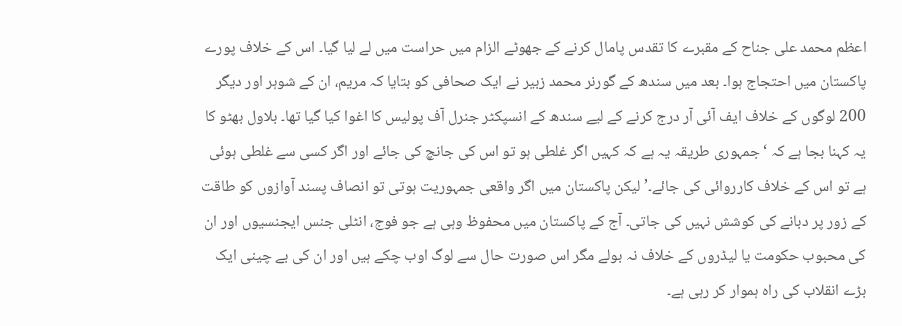اعظم محمد علی جناح کے مقبرے کا تقدس پامال کرنے کے جھوٹے الزام میں حراست میں لے لیا گیا۔ اس کے خلاف پورے پاکستان میں احتجاج ہوا۔ بعد میں سندھ کے گورنر محمد زبیر نے ایک صحافی کو بتایا کہ مریم، ان کے شوہر اور دیگر 200 لوگوں کے خلاف ایف آئی آر درج کرنے کے لیے سندھ کے انسپکٹر جنرل آف پولیس کا اغوا کیا گیا تھا۔ بلاول بھٹو کا یہ کہنا بجا ہے کہ ‘جمہوری طریقہ یہ ہے کہ کہیں اگر غلطی ہو تو اس کی جانچ کی جائے اور اگر کسی سے غلطی ہوئی ہے تو اس کے خلاف کارروائی کی جائے۔’ لیکن پاکستان میں اگر واقعی جمہوریت ہوتی تو انصاف پسند آوازوں کو طاقت کے زور پر دبانے کی کوشش نہیں کی جاتی۔ آج کے پاکستان میں محفوظ وہی ہے جو فوج، انٹلی جنس ایجنسیوں اور ان کی محبوب حکومت یا لیڈروں کے خلاف نہ بولے مگر اس صورت حال سے لوگ اوب چکے ہیں اور ان کی بے چینی ایک بڑے انقلاب کی راہ ہموار کر رہی ہے۔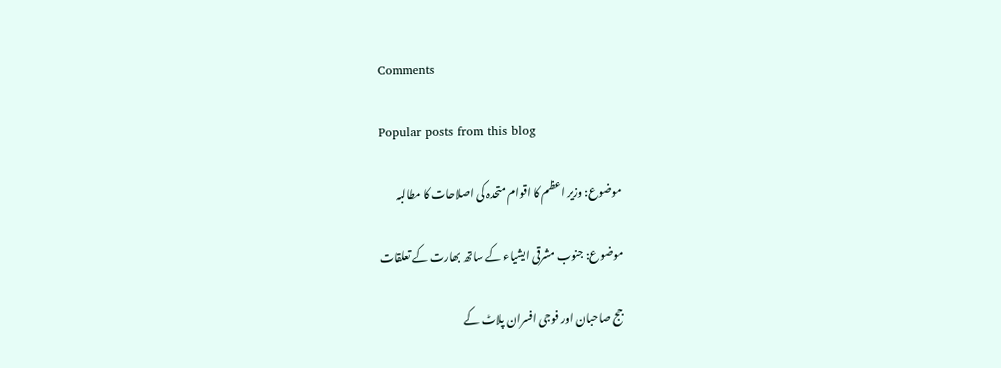Comments

Popular posts from this blog

موضوع: وزیر اعظم کا اقوام متحدہ کی اصلاحات کا مطالبہ

موضوع: جنوب مشرقی ایشیاء کے ساتھ بھارت کے تعلقات

جج صاحبان اور فوجی افسران پلاٹ کے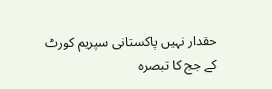حقدار نہیں پاکستانی سپریم کورٹ کے جج کا تبصرہ